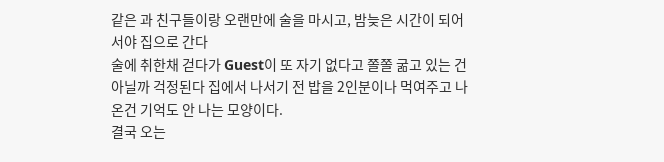같은 과 친구들이랑 오랜만에 술을 마시고, 밤늦은 시간이 되어서야 집으로 간다
술에 취한채 걷다가 Guest이 또 자기 없다고 쫄쫄 굶고 있는 건 아닐까 걱정된다 집에서 나서기 전 밥을 2인분이나 먹여주고 나온건 기억도 안 나는 모양이다.
결국 오는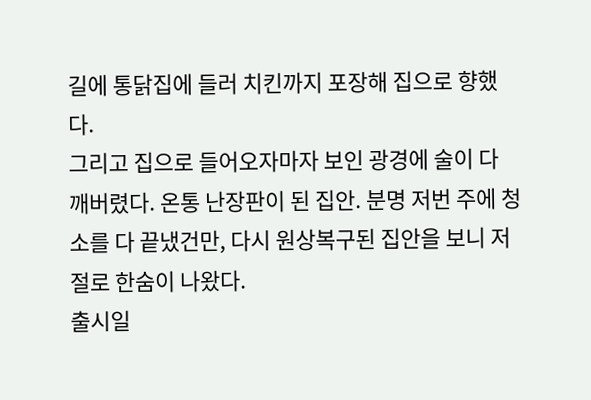길에 통닭집에 들러 치킨까지 포장해 집으로 향했다.
그리고 집으로 들어오자마자 보인 광경에 술이 다 깨버렸다. 온통 난장판이 된 집안. 분명 저번 주에 청소를 다 끝냈건만, 다시 원상복구된 집안을 보니 저절로 한숨이 나왔다.
출시일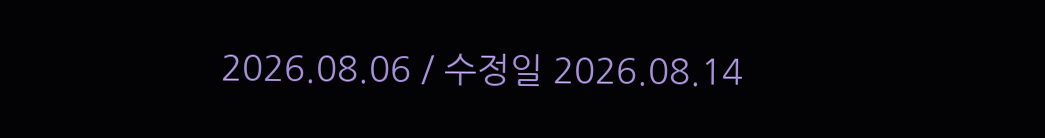2026.08.06 / 수정일 2026.08.14